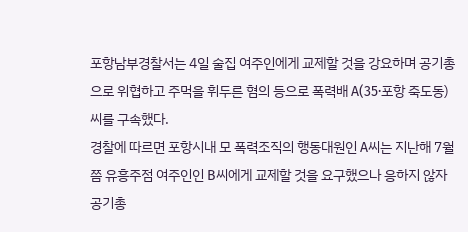포항남부경찰서는 4일 술집 여주인에게 교제할 것을 강요하며 공기총으로 위협하고 주먹을 휘두른 혐의 등으로 폭력배 A(35·포항 죽도동)씨를 구속했다.
경찰에 따르면 포항시내 모 폭력조직의 행동대원인 A씨는 지난해 7월쯤 유흥주점 여주인인 B씨에게 교제할 것을 요구했으나 응하지 않자 공기총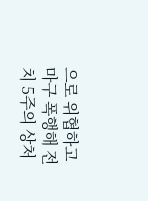으로 위협하고 마구 폭행해 전치 5주의 상처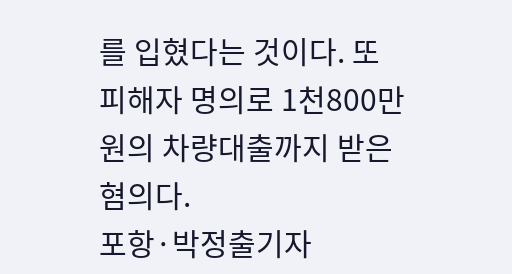를 입혔다는 것이다. 또 피해자 명의로 1천800만원의 차량대출까지 받은 혐의다.
포항·박정출기자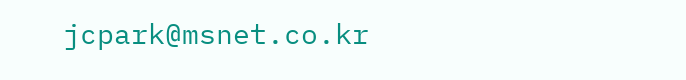jcpark@msnet.co.kr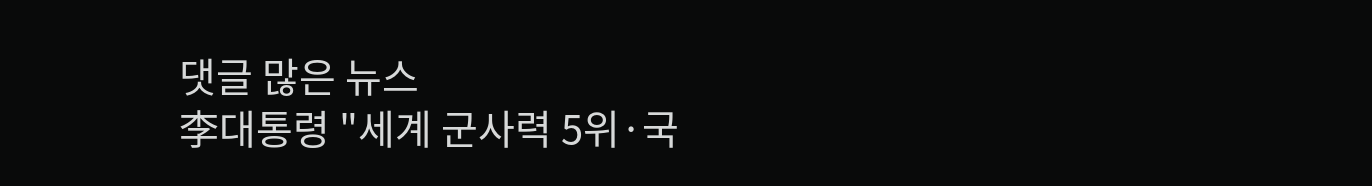댓글 많은 뉴스
李대통령 "세계 군사력 5위·국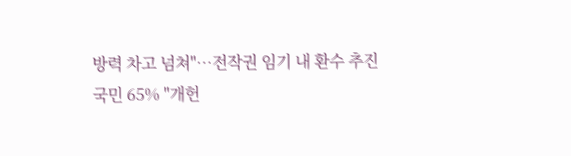방력 차고 넘쳐"…전작권 임기 내 환수 추진
국민 65% "개헌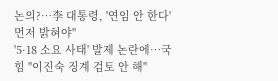논의?…李 대통령, '연임 안 한다' 먼저 밝혀야"
'5·18 소요 사태' 발제 논란에…국힘 "이진숙 징계 검토 안 해"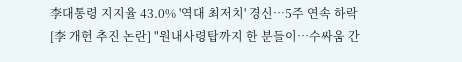李대통령 지지율 43.0% '역대 최저치' 경신…5주 연속 하락
[李 개헌 추진 논란] "원내사령탑까지 한 분들이…수싸움 간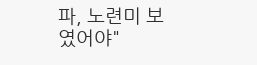파, 노련미 보였어야"